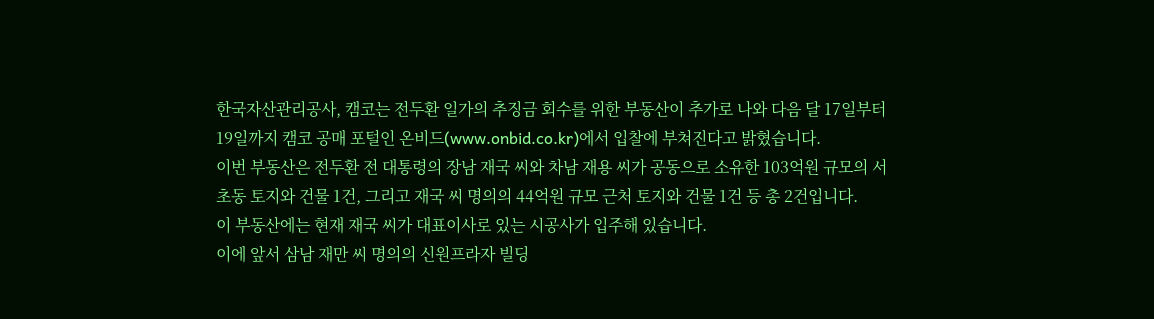한국자산관리공사, 캠코는 전두환 일가의 추징금 회수를 위한 부동산이 추가로 나와 다음 달 17일부터 19일까지 캠코 공매 포털인 온비드(www.onbid.co.kr)에서 입찰에 부쳐진다고 밝혔습니다.
이번 부동산은 전두환 전 대통령의 장남 재국 씨와 차남 재용 씨가 공동으로 소유한 103억원 규모의 서초동 토지와 건물 1건, 그리고 재국 씨 명의의 44억원 규모 근처 토지와 건물 1건 등 총 2건입니다.
이 부동산에는 현재 재국 씨가 대표이사로 있는 시공사가 입주해 있습니다.
이에 앞서 삼남 재만 씨 명의의 신원프라자 빌딩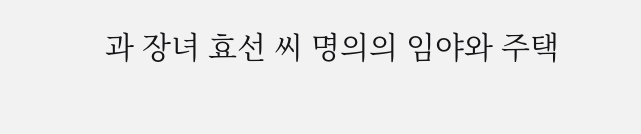과 장녀 효선 씨 명의의 임야와 주택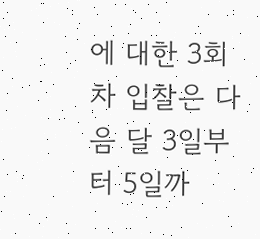에 대한 3회차 입찰은 다음 달 3일부터 5일까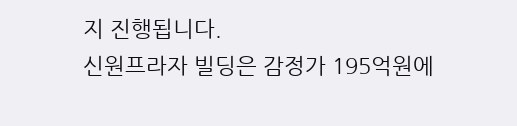지 진행됩니다.
신원프라자 빌딩은 감정가 195억원에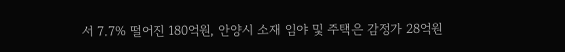서 7.7% 떨어진 180억원, 안양시 소재 임야 및 주택은 감정가 28억원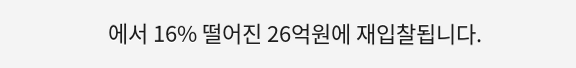에서 16% 떨어진 26억원에 재입찰됩니다.